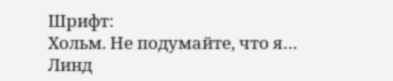Шрифт:
Хольм. Не подумайте, что я…
Линд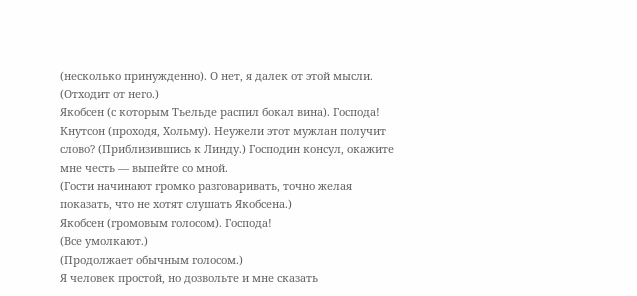(несколько принужденно). О нет, я далек от этой мысли. (Отходит от него.)
Якобсен (с которым Тьельде распил бокал вина). Господа!
Кнутсон (проходя, Хольму). Неужели этот мужлан получит слово? (Приблизившись к Линду.) Господин консул, окажите мне честь — выпейте со мной.
(Гости начинают громко разговаривать, точно желая показать, что не хотят слушать Якобсена.)
Якобсен (громовым голосом). Господа!
(Все умолкают.)
(Продолжает обычным голосом.)
Я человек простой, но дозвольте и мне сказать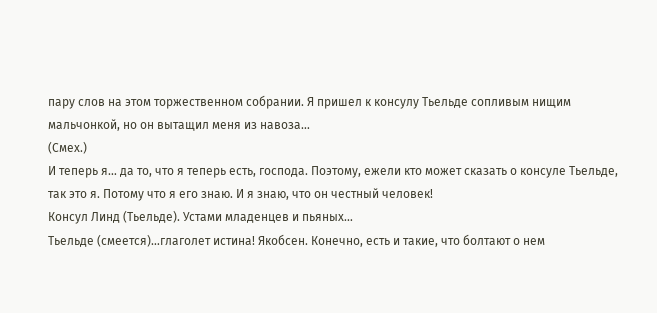пару слов на этом торжественном собрании. Я пришел к консулу Тьельде сопливым нищим мальчонкой, но он вытащил меня из навоза…
(Смех.)
И теперь я… да то, что я теперь есть, господа. Поэтому, ежели кто может сказать о консуле Тьельде, так это я. Потому что я его знаю. И я знаю, что он честный человек!
Консул Линд (Тьельде). Устами младенцев и пьяных…
Тьельде (смеется)…глаголет истина! Якобсен. Конечно, есть и такие, что болтают о нем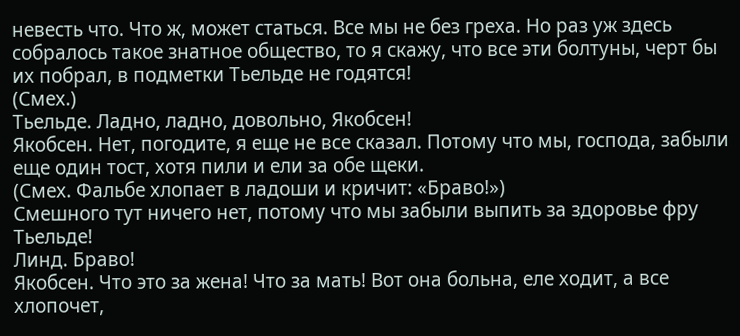невесть что. Что ж, может статься. Все мы не без греха. Но раз уж здесь собралось такое знатное общество, то я скажу, что все эти болтуны, черт бы их побрал, в подметки Тьельде не годятся!
(Смех.)
Тьельде. Ладно, ладно, довольно, Якобсен!
Якобсен. Нет, погодите, я еще не все сказал. Потому что мы, господа, забыли еще один тост, хотя пили и ели за обе щеки.
(Смех. Фальбе хлопает в ладоши и кричит: «Браво!»)
Смешного тут ничего нет, потому что мы забыли выпить за здоровье фру Тьельде!
Линд. Браво!
Якобсен. Что это за жена! Что за мать! Вот она больна, еле ходит, а все хлопочет,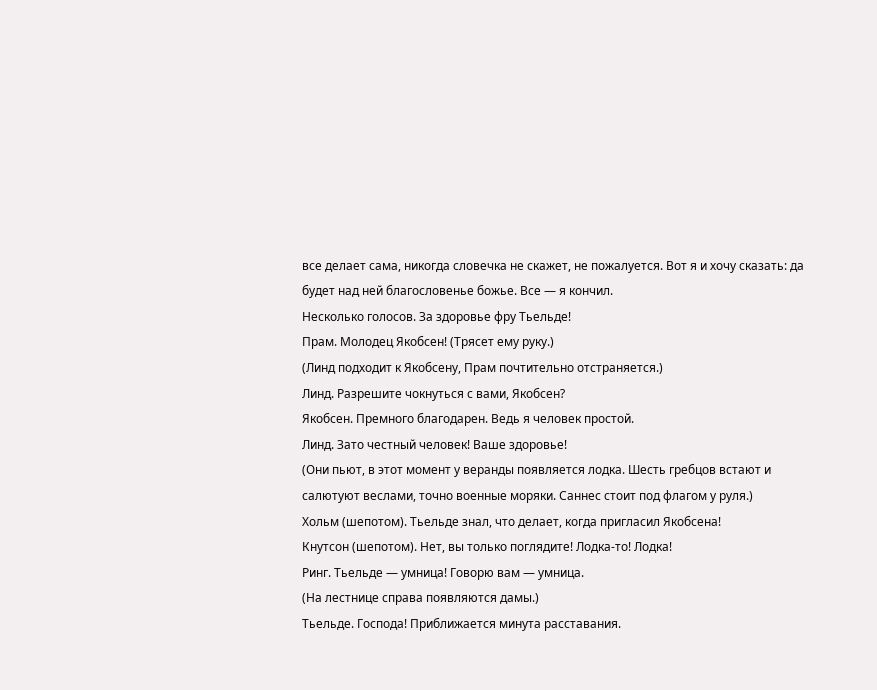все делает сама, никогда словечка не скажет, не пожалуется. Вот я и хочу сказать: да будет над ней благословенье божье. Все — я кончил.
Несколько голосов. За здоровье фру Тьельде!
Прам. Молодец Якобсен! (Трясет ему руку.)
(Линд подходит к Якобсену, Прам почтительно отстраняется.)
Линд. Разрешите чокнуться с вами, Якобсен?
Якобсен. Премного благодарен. Ведь я человек простой.
Линд. Зато честный человек! Ваше здоровье!
(Они пьют, в этот момент у веранды появляется лодка. Шесть гребцов встают и салютуют веслами, точно военные моряки. Саннес стоит под флагом у руля.)
Хольм (шепотом). Тьельде знал, что делает, когда пригласил Якобсена!
Кнутсон (шепотом). Нет, вы только поглядите! Лодка-то! Лодка!
Ринг. Тьельде — умница! Говорю вам — умница.
(На лестнице справа появляются дамы.)
Тьельде. Господа! Приближается минута расставания.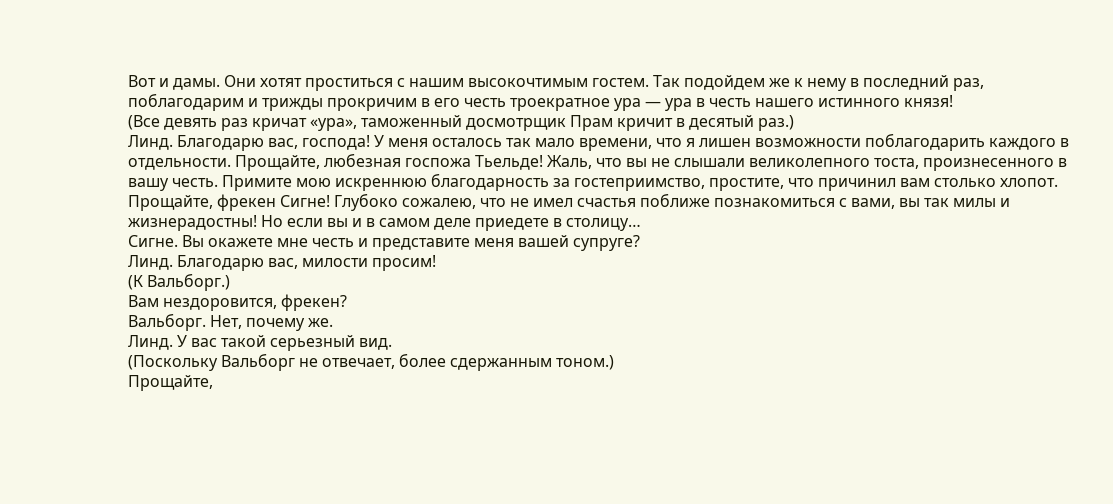Вот и дамы. Они хотят проститься с нашим высокочтимым гостем. Так подойдем же к нему в последний раз, поблагодарим и трижды прокричим в его честь троекратное ура — ура в честь нашего истинного князя!
(Все девять раз кричат «ура», таможенный досмотрщик Прам кричит в десятый раз.)
Линд. Благодарю вас, господа! У меня осталось так мало времени, что я лишен возможности поблагодарить каждого в отдельности. Прощайте, любезная госпожа Тьельде! Жаль, что вы не слышали великолепного тоста, произнесенного в вашу честь. Примите мою искреннюю благодарность за гостеприимство, простите, что причинил вам столько хлопот. Прощайте, фрекен Сигне! Глубоко сожалею, что не имел счастья поближе познакомиться с вами, вы так милы и жизнерадостны! Но если вы и в самом деле приедете в столицу…
Сигне. Вы окажете мне честь и представите меня вашей супруге?
Линд. Благодарю вас, милости просим!
(К Вальборг.)
Вам нездоровится, фрекен?
Вальборг. Нет, почему же.
Линд. У вас такой серьезный вид.
(Поскольку Вальборг не отвечает, более сдержанным тоном.)
Прощайте,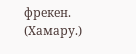фрекен.
(Хамару.)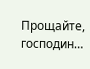Прощайте, господин…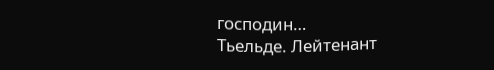господин…
Тьельде. Лейтенант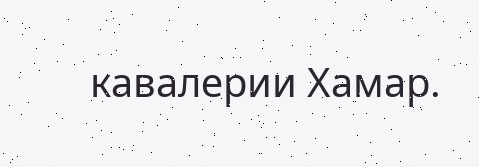кавалерии Хамар.